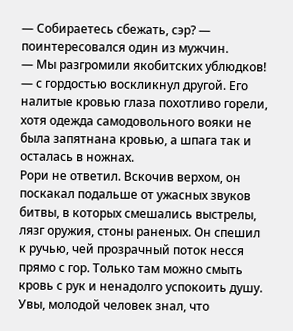— Собираетесь сбежать, сэр? — поинтересовался один из мужчин.
— Мы разгромили якобитских ублюдков! — с гордостью воскликнул другой. Его налитые кровью глаза похотливо горели, хотя одежда самодовольного вояки не была запятнана кровью, а шпага так и осталась в ножнах.
Рори не ответил. Вскочив верхом, он поскакал подальше от ужасных звуков битвы, в которых смешались выстрелы, лязг оружия, стоны раненых. Он спешил к ручью, чей прозрачный поток несся прямо с гор. Только там можно смыть кровь с рук и ненадолго успокоить душу. Увы, молодой человек знал, что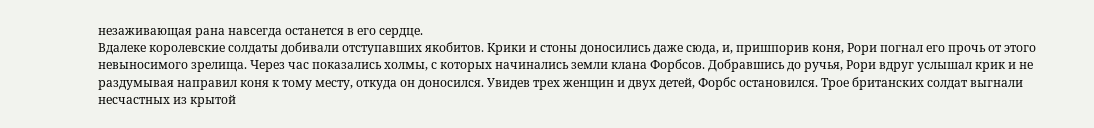незаживающая рана навсегда останется в его сердце.
Вдалеке королевские солдаты добивали отступавших якобитов. Крики и стоны доносились даже сюда, и, пришпорив коня, Рори погнал его прочь от этого невыносимого зрелища. Через час показались холмы, с которых начинались земли клана Форбсов. Добравшись до ручья, Рори вдруг услышал крик и не раздумывая направил коня к тому месту, откуда он доносился. Увидев трех женщин и двух детей, Форбс остановился. Трое британских солдат выгнали несчастных из крытой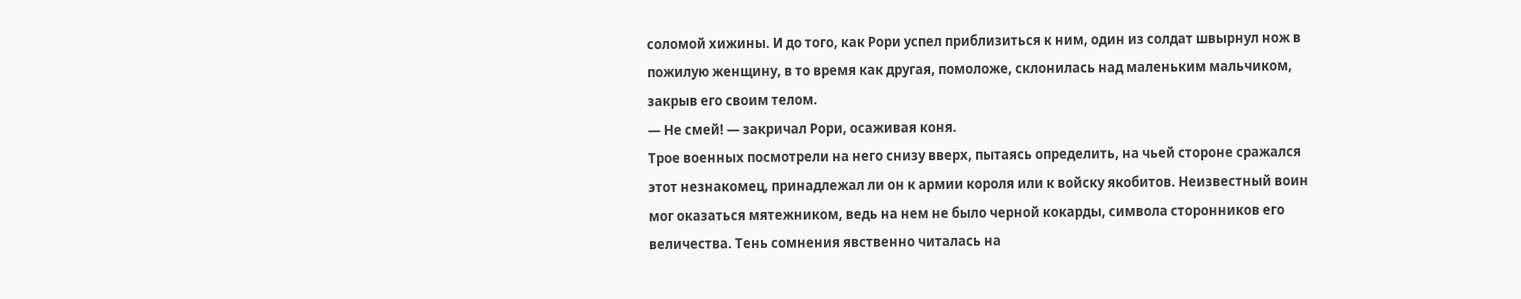соломой хижины. И до того, как Рори успел приблизиться к ним, один из солдат швырнул нож в пожилую женщину, в то время как другая, помоложе, склонилась над маленьким мальчиком, закрыв его своим телом.
— Не смей! — закричал Рори, осаживая коня.
Трое военных посмотрели на него снизу вверх, пытаясь определить, на чьей стороне сражался этот незнакомец, принадлежал ли он к армии короля или к войску якобитов. Неизвестный воин мог оказаться мятежником, ведь на нем не было черной кокарды, символа сторонников его величества. Тень сомнения явственно читалась на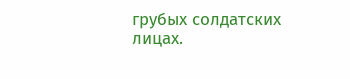грубых солдатских лицах.